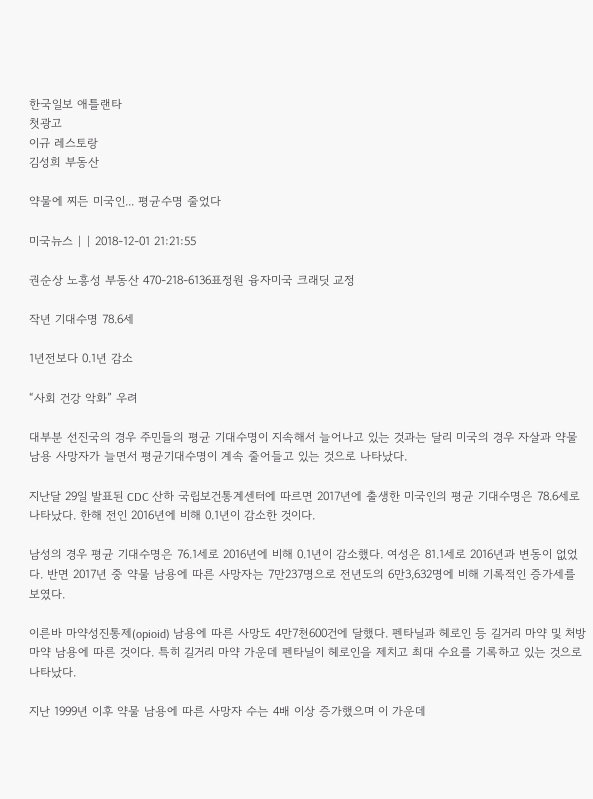한국일보 애틀랜타
첫광고
이규 레스토랑
김성희 부동산

약물에 찌든 미국인... 평균수명 줄었다

미국뉴스 | | 2018-12-01 21:21:55

권순상 노흥성 부동산 470-218-6136표정원 융자미국 크래딧 교정

작년 기대수명 78.6세

1년전보다 0.1년 감소

“사회 건강 악화” 우려

대부분 선진국의 경우 주민들의 평균 기대수명이 지속해서 늘어나고 있는 것과는 달리 미국의 경우 자살과 약물남용 사망자가 늘면서 평균기대수명이 계속 줄어들고 있는 것으로 나타났다.

지난달 29일 발표된 CDC 산하 국립보건통계센터에 따르면 2017년에 출생한 미국인의 평균 기대수명은 78.6세로 나타났다. 한해 전인 2016년에 비해 0.1년이 감소한 것이다.

남성의 경우 평균 기대수명은 76.1세로 2016년에 비해 0.1년이 감소했다. 여성은 81.1세로 2016년과 변동이 없었다. 반면 2017년 중 약물 남용에 따른 사망자는 7만237명으로 전년도의 6만3,632명에 비해 기록적인 증가세를 보였다.

이른바 마약성진통제(opioid) 남용에 따른 사망도 4만7천600건에 달했다. 펜타닐과 헤로인 등 길거리 마약 및 처방 마약 남용에 따른 것이다. 특히 길거리 마약 가운데 펜타닐이 헤로인을 제치고 최대 수요를 기록하고 있는 것으로 나타났다.

지난 1999년 이후 약물 남용에 따른 사망자 수는 4배 이상 증가했으며 이 가운데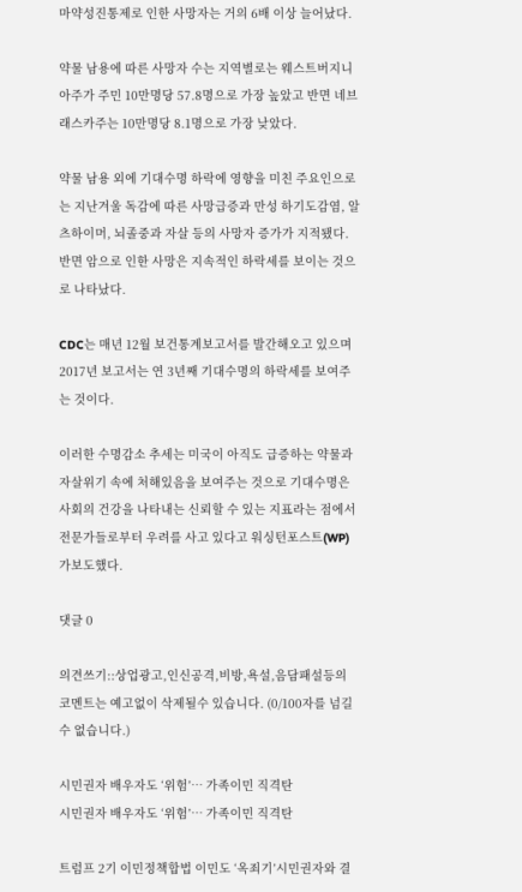마약성진통제로 인한 사망자는 거의 6배 이상 늘어났다.

약물 남용에 따른 사망자 수는 지역별로는 웨스트버지니아주가 주민 10만명당 57.8명으로 가장 높았고 반면 네브래스카주는 10만명당 8.1명으로 가장 낮았다.

약물 남용 외에 기대수명 하락에 영향을 미친 주요인으로는 지난겨울 독감에 따른 사망급증과 만성 하기도감염, 알츠하이머, 뇌졸중과 자살 등의 사망자 증가가 지적됐다. 반면 암으로 인한 사망은 지속적인 하락세를 보이는 것으로 나타났다.

CDC는 매년 12월 보건통계보고서를 발간해오고 있으며 2017년 보고서는 연 3년째 기대수명의 하락세를 보여주는 것이다.

이러한 수명감소 추세는 미국이 아직도 급증하는 약물과 자살위기 속에 처해있음을 보여주는 것으로 기대수명은 사회의 건강을 나타내는 신뢰할 수 있는 지표라는 점에서 전문가들로부터 우려를 사고 있다고 워싱턴포스트(WP)가보도했다.

댓글 0

의견쓰기::상업광고,인신공격,비방,욕설,음담패설등의 코멘트는 예고없이 삭제될수 있습니다. (0/100자를 넘길 수 없습니다.)

시민권자 배우자도 ‘위험’… 가족이민 직격탄
시민권자 배우자도 ‘위험’… 가족이민 직격탄

트럼프 2기 이민정책합법 이민도 ‘옥죄기’시민권자와 결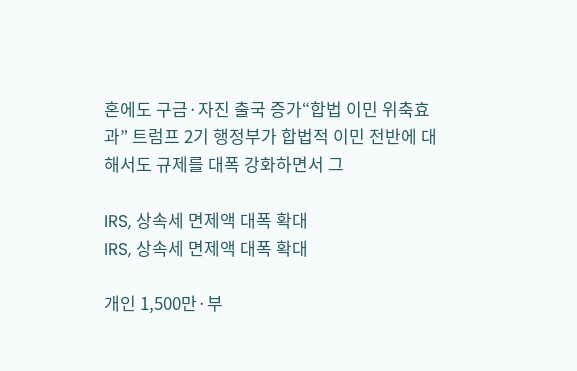혼에도 구금·자진 출국 증가“합법 이민 위축효과” 트럼프 2기 행정부가 합법적 이민 전반에 대해서도 규제를 대폭 강화하면서 그

IRS, 상속세 면제액 대폭 확대
IRS, 상속세 면제액 대폭 확대

개인 1,500만·부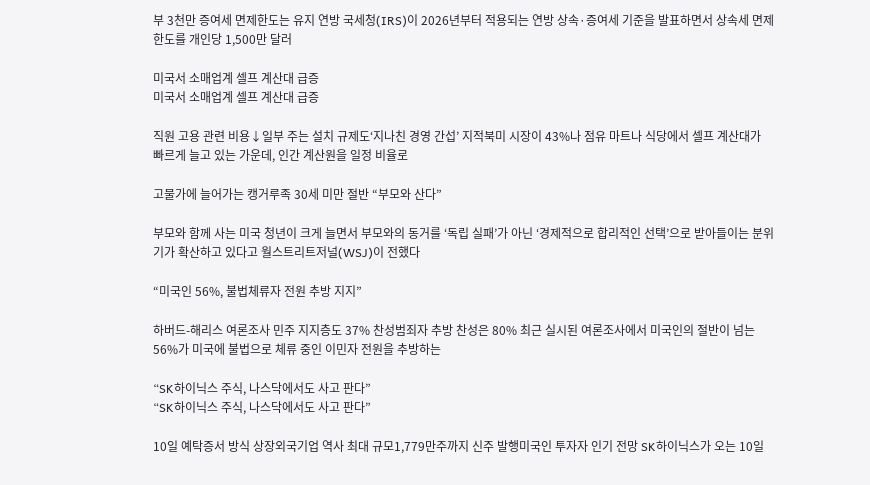부 3천만 증여세 면제한도는 유지 연방 국세청(IRS)이 2026년부터 적용되는 연방 상속·증여세 기준을 발표하면서 상속세 면제 한도를 개인당 1,500만 달러

미국서 소매업계 셀프 계산대 급증
미국서 소매업계 셀프 계산대 급증

직원 고용 관련 비용↓일부 주는 설치 규제도‘지나친 경영 간섭’ 지적북미 시장이 43%나 점유 마트나 식당에서 셀프 계산대가 빠르게 늘고 있는 가운데, 인간 계산원을 일정 비율로

고물가에 늘어가는 캥거루족 30세 미만 절반 “부모와 산다”

부모와 함께 사는 미국 청년이 크게 늘면서 부모와의 동거를 ‘독립 실패’가 아닌 ‘경제적으로 합리적인 선택’으로 받아들이는 분위기가 확산하고 있다고 월스트리트저널(WSJ)이 전했다

“미국인 56%, 불법체류자 전원 추방 지지”

하버드-해리스 여론조사 민주 지지층도 37% 찬성범죄자 추방 찬성은 80% 최근 실시된 여론조사에서 미국인의 절반이 넘는 56%가 미국에 불법으로 체류 중인 이민자 전원을 추방하는

“SK하이닉스 주식, 나스닥에서도 사고 판다”
“SK하이닉스 주식, 나스닥에서도 사고 판다”

10일 예탁증서 방식 상장외국기업 역사 최대 규모1,779만주까지 신주 발행미국인 투자자 인기 전망 SK하이닉스가 오는 10일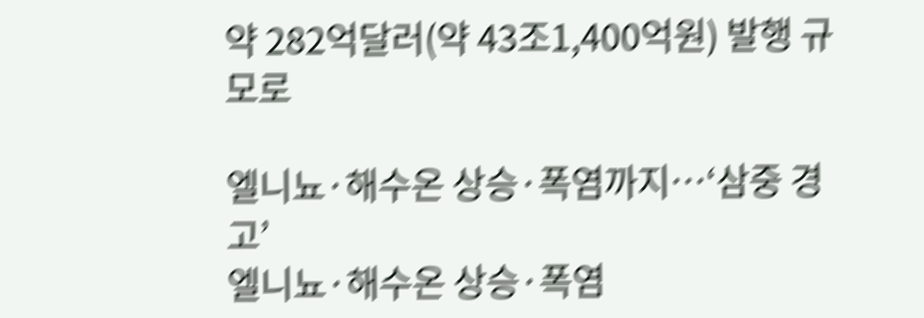약 282억달러(약 43조1,400억원) 발행 규모로

엘니뇨·해수온 상승·폭염까지…‘삼중 경고’
엘니뇨·해수온 상승·폭염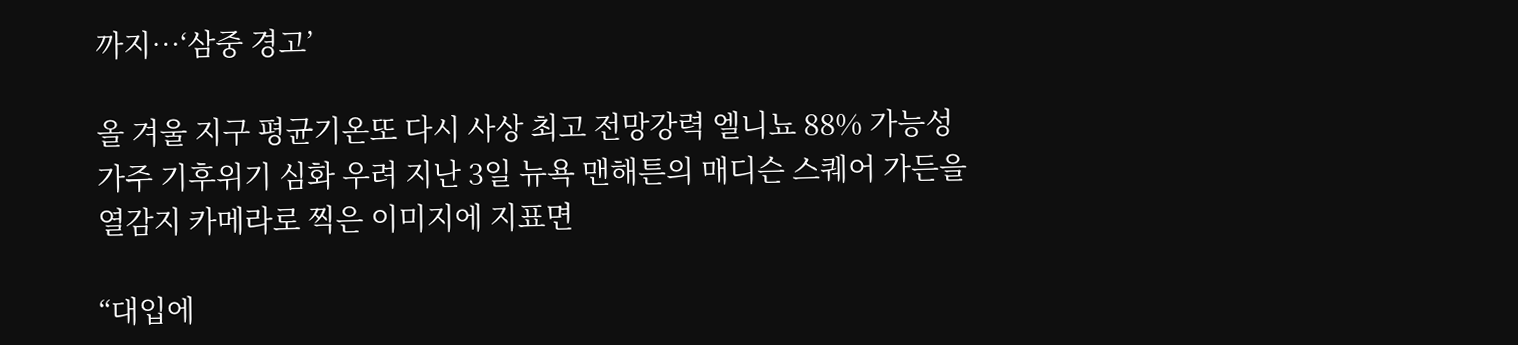까지…‘삼중 경고’

올 겨울 지구 평균기온또 다시 사상 최고 전망강력 엘니뇨 88% 가능성가주 기후위기 심화 우려 지난 3일 뉴욕 맨해튼의 매디슨 스퀘어 가든을 열감지 카메라로 찍은 이미지에 지표면

“대입에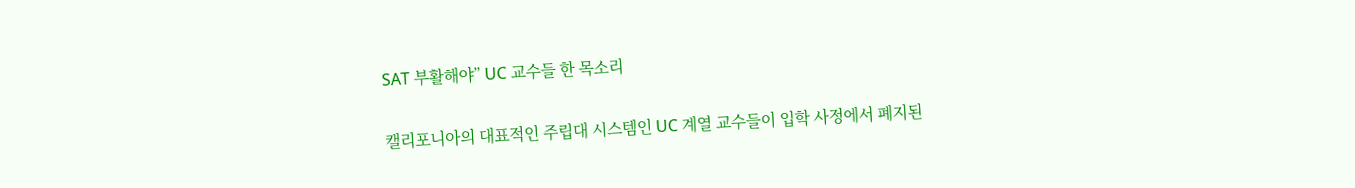SAT 부활해야” UC 교수들 한 목소리

캘리포니아의 대표적인 주립대 시스템인 UC 계열 교수들이 입학 사정에서 폐지된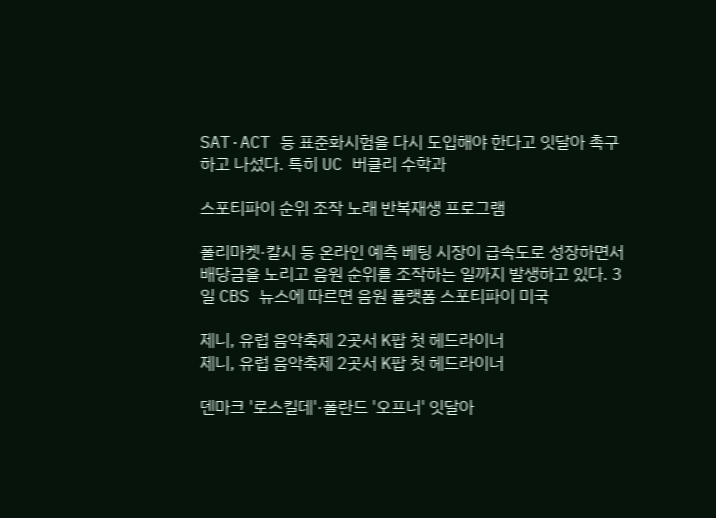SAT·ACT 등 표준화시험을 다시 도입해야 한다고 잇달아 촉구하고 나섰다. 특히 UC 버클리 수학과

스포티파이 순위 조작 노래 반복재생 프로그램

폴리마켓·칼시 등 온라인 예측 베팅 시장이 급속도로 성장하면서 배당금을 노리고 음원 순위를 조작하는 일까지 발생하고 있다. 3일 CBS 뉴스에 따르면 음원 플랫폼 스포티파이 미국

제니, 유럽 음악축제 2곳서 K팝 첫 헤드라이너
제니, 유럽 음악축제 2곳서 K팝 첫 헤드라이너

덴마크 '로스킬데'·폴란드 '오프너' 잇달아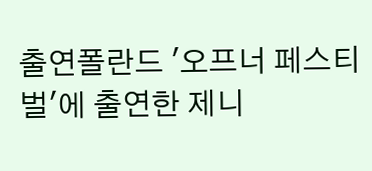출연폴란드 '오프너 페스티벌'에 출연한 제니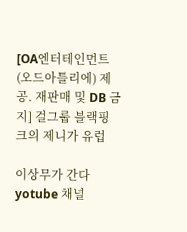[OA엔터테인먼트(오드아틀리에) 제공. 재판매 및 DB 금지] 걸그룹 블랙핑크의 제니가 유럽

이상무가 간다 yotube 채널